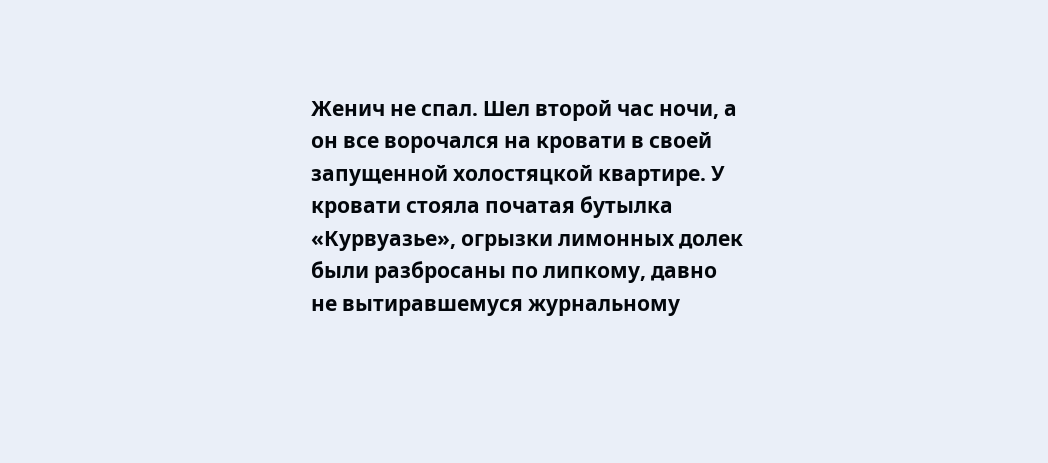Женич не спал. Шел второй час ночи, а он все ворочался на кровати в своей запущенной холостяцкой квартире. У кровати стояла початая бутылка «Курвуазье», огрызки лимонных долек были разбросаны по липкому, давно не вытиравшемуся журнальному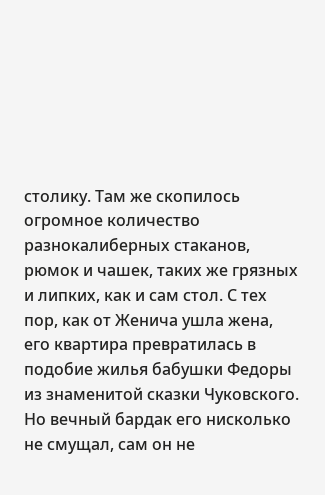столику. Там же скопилось огромное количество разнокалиберных стаканов, рюмок и чашек, таких же грязных и липких, как и сам стол. С тех пор, как от Женича ушла жена, его квартира превратилась в подобие жилья бабушки Федоры из знаменитой сказки Чуковского. Но вечный бардак его нисколько не смущал, сам он не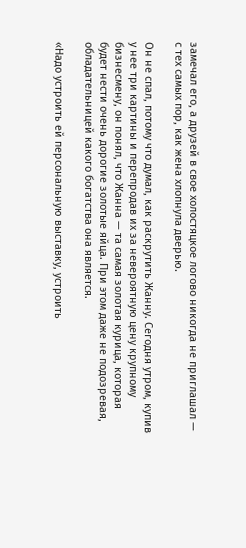замечал его, а друзей в свое холостяцкое логово никогда не приглашал — с тех самых пор, как жена хлопнула дверью.

Он не спал, потому что думал, как раскрутить Жанну. Сегодня утром, купив у нее три картины и перепродав их за невероятную цену крупному бизнесмену, он понял, что Жанна — та самая золотая курица, которая будет нести очень дорогие золотые яйца. При этом даже не подозревая, обладательницей какого богатства она является.

«Надо устроить ей персональную выставку, устроить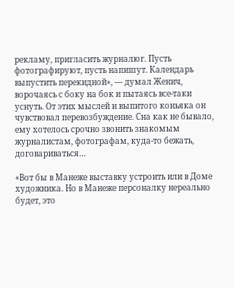рекламу, пригласить журналюг. Пусть фотографируют, пусть напишут. Календарь выпустить перекидной», — думал Женич, ворочаясь с боку на бок и пытаясь все-таки уснуть. От этих мыслей и выпитого коньяка он чувствовал перевозбуждение. Сна как не бывало, ему хотелось срочно звонить знакомым журналистам, фотографам, куда-то бежать, договариваться…

«Вот бы в Манеже выставку устроить или в Доме художника. Но в Манеже персоналку нереально будет, это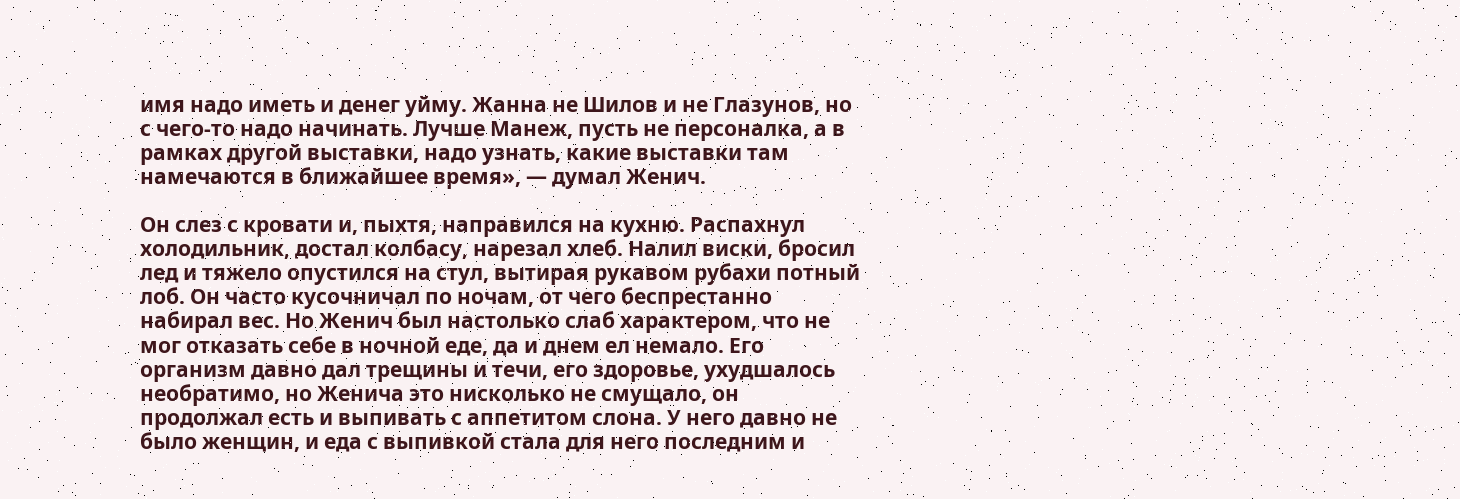имя надо иметь и денег уйму. Жанна не Шилов и не Глазунов, но с чего-то надо начинать. Лучше Манеж, пусть не персоналка, а в рамках другой выставки, надо узнать, какие выставки там намечаются в ближайшее время», — думал Женич.

Он слез с кровати и, пыхтя, направился на кухню. Распахнул холодильник, достал колбасу, нарезал хлеб. Налил виски, бросил лед и тяжело опустился на стул, вытирая рукавом рубахи потный лоб. Он часто кусочничал по ночам, от чего беспрестанно набирал вес. Но Женич был настолько слаб характером, что не мог отказать себе в ночной еде, да и днем ел немало. Его организм давно дал трещины и течи, его здоровье, ухудшалось необратимо, но Женича это нисколько не смущало, он продолжал есть и выпивать с аппетитом слона. У него давно не было женщин, и еда с выпивкой стала для него последним и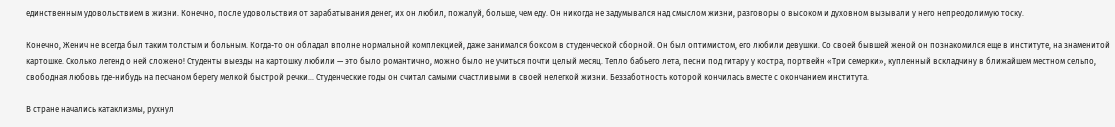единственным удовольствием в жизни. Конечно, после удовольствия от зарабатывания денег, их он любил, пожалуй, больше, чем еду. Он никогда не задумывался над смыслом жизни, разговоры о высоком и духовном вызывали у него непреодолимую тоску.

Конечно, Женич не всегда был таким толстым и больным. Когда-то он обладал вполне нормальной комплекцией, даже занимался боксом в студенческой сборной. Он был оптимистом, его любили девушки. Со своей бывшей женой он познакомился еще в институте, на знаменитой картошке. Сколько легенд о ней сложено! Студенты выезды на картошку любили — это было романтично, можно было не учиться почти целый месяц. Тепло бабьего лета, песни под гитару у костра, портвейн «Три семерки», купленный вскладчину в ближайшем местном сельпо, свободная любовь где-нибудь на песчаном берегу мелкой быстрой речки… Студенческие годы он считал самыми счастливыми в своей нелегкой жизни. Беззаботность которой кончилась вместе с окончанием института.

В стране начались катаклизмы, рухнул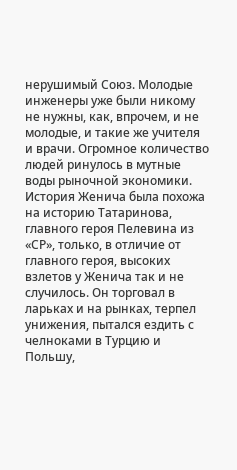нерушимый Союз. Молодые инженеры уже были никому не нужны, как, впрочем, и не молодые, и такие же учителя и врачи. Огромное количество людей ринулось в мутные воды рыночной экономики. История Женича была похожа на историю Татаринова, главного героя Пелевина из «СР», только, в отличие от главного героя, высоких взлетов у Женича так и не случилось. Он торговал в ларьках и на рынках, терпел унижения, пытался ездить с челноками в Турцию и Польшу,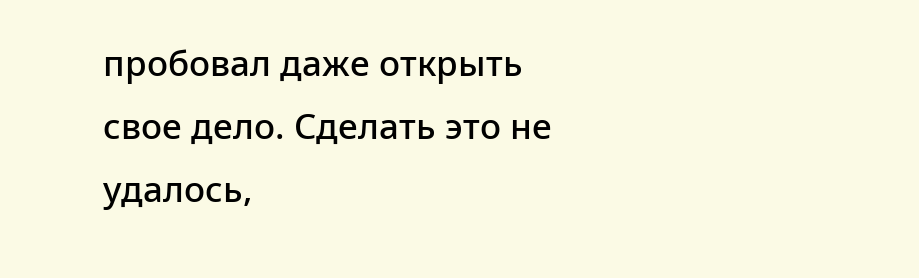пробовал даже открыть свое дело. Сделать это не удалось,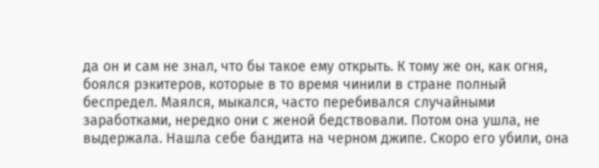да он и сам не знал, что бы такое ему открыть. К тому же он, как огня, боялся рэкитеров, которые в то время чинили в стране полный беспредел. Маялся, мыкался, часто перебивался случайными заработками, нередко они с женой бедствовали. Потом она ушла, не выдержала. Нашла себе бандита на черном джипе. Скоро его убили, она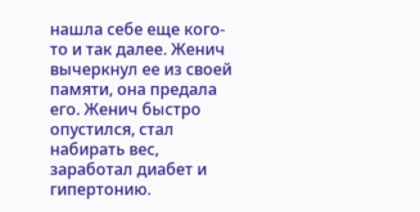нашла себе еще кого-то и так далее. Женич вычеркнул ее из своей памяти, она предала его. Женич быстро опустился, стал набирать вес, заработал диабет и гипертонию.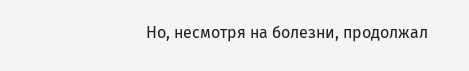Но, несмотря на болезни, продолжал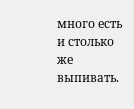много есть и столько же выпивать.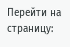Перейти на страницу: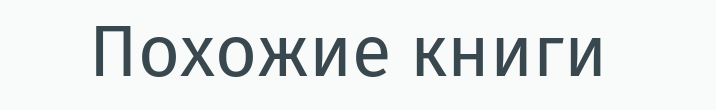Похожие книги